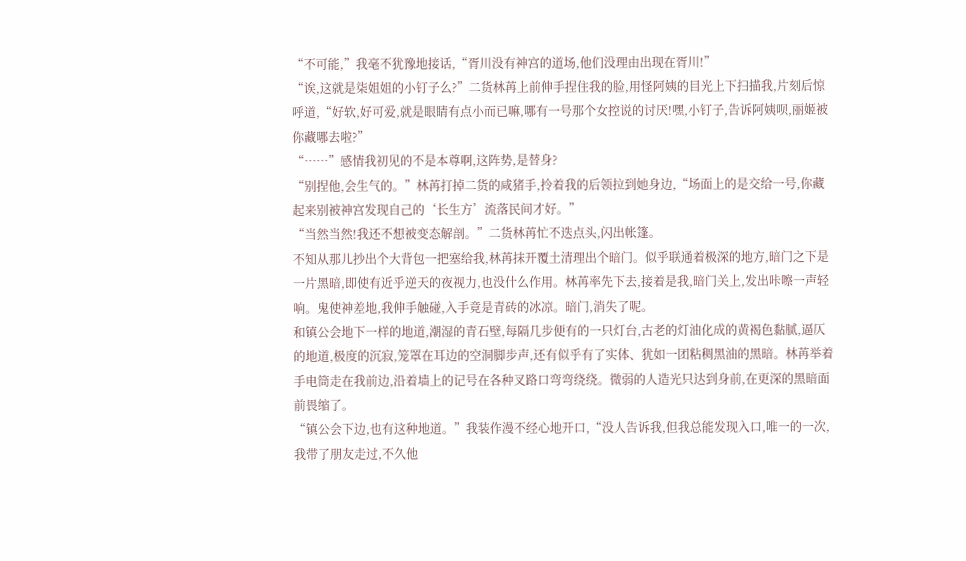“不可能,”我毫不犹豫地接话,“胥川没有神宫的道场,他们没理由出现在胥川!”
“诶,这就是柒姐姐的小钉子么?”二货林苒上前伸手捏住我的脸,用怪阿姨的目光上下扫描我,片刻后惊呼道,“好软,好可爱,就是眼睛有点小而已嘛,哪有一号那个女控说的讨厌!嘿,小钉子,告诉阿姨呗,丽姬被你藏哪去啦?”
“……”感情我初见的不是本尊啊,这阵势,是替身?
“别捏他,会生气的。”林苒打掉二货的咸猪手,拎着我的后领拉到她身边,“场面上的是交给一号,你藏起来别被神宫发现自己的‘长生方’流落民间才好。”
“当然当然!我还不想被变态解剖。”二货林苒忙不迭点头,闪出帐篷。
不知从那儿抄出个大背包一把塞给我,林苒抹开覆土清理出个暗门。似乎联通着极深的地方,暗门之下是一片黑暗,即使有近乎逆天的夜视力,也没什么作用。林苒率先下去,接着是我,暗门关上,发出咔嚓一声轻响。鬼使神差地,我伸手触碰,入手竟是青砖的冰凉。暗门,消失了呢。
和镇公会地下一样的地道,潮湿的青石壁,每隔几步便有的一只灯台,古老的灯油化成的黄褐色黏腻,逼仄的地道,极度的沉寂,笼罩在耳边的空洞脚步声,还有似乎有了实体、犹如一团粘稠黑油的黑暗。林苒举着手电筒走在我前边,沿着墙上的记号在各种叉路口弯弯绕绕。微弱的人造光只达到身前,在更深的黑暗面前畏缩了。
“镇公会下边,也有这种地道。”我装作漫不经心地开口,“没人告诉我,但我总能发现入口,唯一的一次,我带了朋友走过,不久他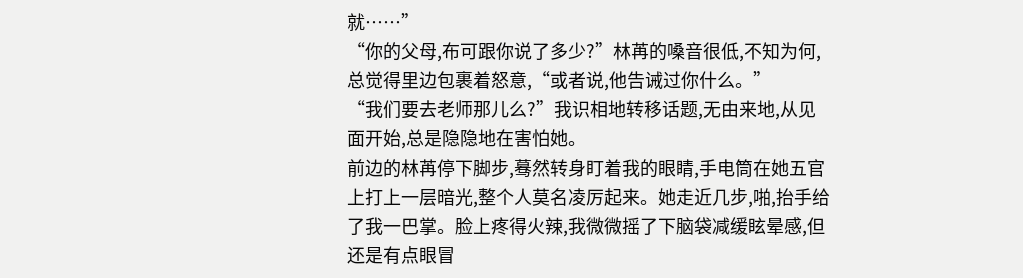就……”
“你的父母,布可跟你说了多少?”林苒的嗓音很低,不知为何,总觉得里边包裹着怒意,“或者说,他告诫过你什么。”
“我们要去老师那儿么?”我识相地转移话题,无由来地,从见面开始,总是隐隐地在害怕她。
前边的林苒停下脚步,蓦然转身盯着我的眼睛,手电筒在她五官上打上一层暗光,整个人莫名凌厉起来。她走近几步,啪,抬手给了我一巴掌。脸上疼得火辣,我微微摇了下脑袋减缓眩晕感,但还是有点眼冒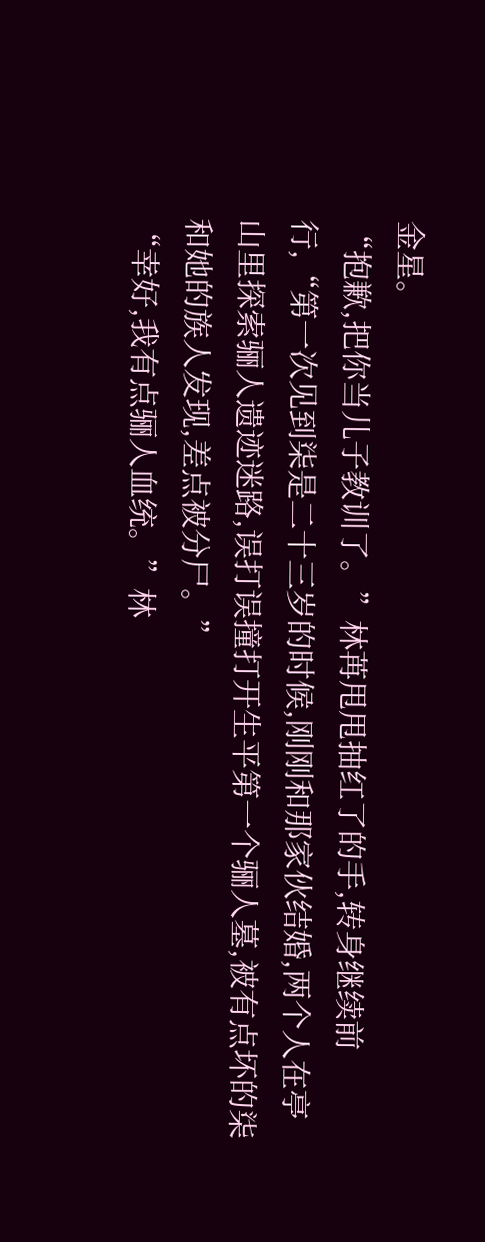金星。
“抱歉,把你当儿子教训了。”林苒甩甩抽红了的手,转身继续前行,“第一次见到柒是二十三岁的时候,刚刚和那家伙结婚,两个人在亭山里探索骊人遗迹迷路,误打误撞打开生平第一个骊人墓,被有点坏的柒和她的族人发现,差点被分尸。”
“幸好,我有点骊人血统。”林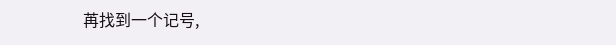苒找到一个记号,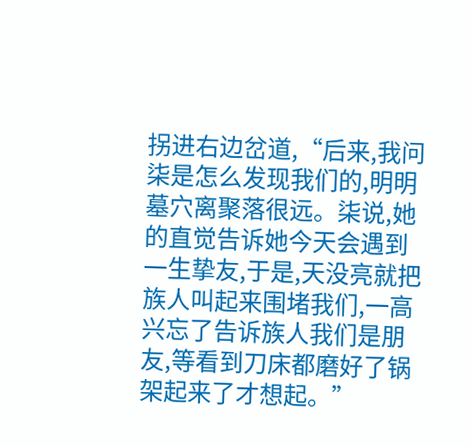拐进右边岔道,“后来,我问柒是怎么发现我们的,明明墓穴离聚落很远。柒说,她的直觉告诉她今天会遇到一生挚友,于是,天没亮就把族人叫起来围堵我们,一高兴忘了告诉族人我们是朋友,等看到刀床都磨好了锅架起来了才想起。”